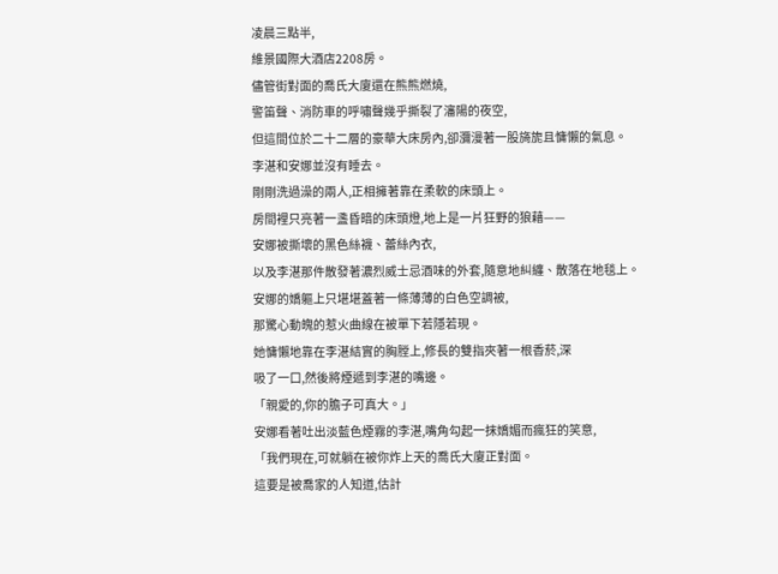凌晨三點半,
維景國際大酒店2208房。
儘管街對面的喬氏大廈還在熊熊燃燒,
警笛聲、消防車的呼嘯聲幾乎撕裂了瀋陽的夜空,
但這間位於二十二層的豪華大床房內,卻瀰漫著一股旖旎且慵懶的氣息。
李湛和安娜並沒有睡去。
剛剛洗過澡的兩人,正相擁著靠在柔軟的床頭上。
房間裡只亮著一盞昏暗的床頭燈,地上是一片狂野的狼藉——
安娜被撕壞的黑色絲襪、蕾絲內衣,
以及李湛那件散發著濃烈威士忌酒味的外套,隨意地糾纏、散落在地毯上。
安娜的嬌軀上只堪堪蓋著一條薄薄的白色空調被,
那驚心動魄的惹火曲線在被單下若隱若現。
她慵懶地靠在李湛結實的胸膛上,修長的雙指夾著一根香菸,深
吸了一口,然後將煙遞到李湛的嘴邊。
「親愛的,你的膽子可真大。」
安娜看著吐出淡藍色煙霧的李湛,嘴角勾起一抹嬌媚而瘋狂的笑意,
「我們現在,可就躺在被你炸上天的喬氏大廈正對面。
這要是被喬家的人知道,估計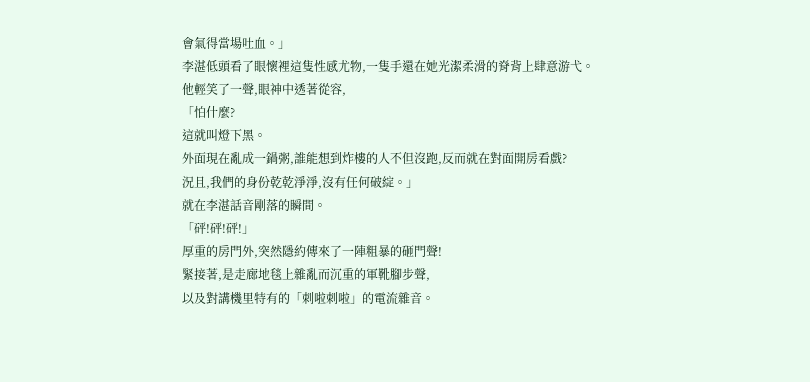會氣得當場吐血。」
李湛低頭看了眼懷裡這隻性感尤物,一隻手還在她光潔柔滑的脊背上肆意游弋。
他輕笑了一聲,眼神中透著從容,
「怕什麼?
這就叫燈下黑。
外面現在亂成一鍋粥,誰能想到炸樓的人不但沒跑,反而就在對面開房看戲?
況且,我們的身份乾乾淨淨,沒有任何破綻。」
就在李湛話音剛落的瞬間。
「砰!砰!砰!」
厚重的房門外,突然隱約傳來了一陣粗暴的砸門聲!
緊接著,是走廊地毯上雜亂而沉重的軍靴腳步聲,
以及對講機里特有的「刺啦刺啦」的電流雜音。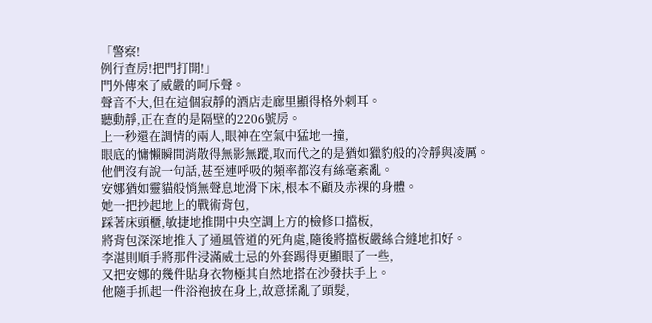「警察!
例行查房!把門打開!」
門外傳來了威嚴的呵斥聲。
聲音不大,但在這個寂靜的酒店走廊里顯得格外刺耳。
聽動靜,正在查的是隔壁的2206號房。
上一秒還在調情的兩人,眼神在空氣中猛地一撞,
眼底的慵懶瞬間消散得無影無蹤,取而代之的是猶如獵豹般的冷靜與凌厲。
他們沒有說一句話,甚至連呼吸的頻率都沒有絲毫紊亂。
安娜猶如靈貓般悄無聲息地滑下床,根本不顧及赤裸的身體。
她一把抄起地上的戰術背包,
踩著床頭櫃,敏捷地推開中央空調上方的檢修口擋板,
將背包深深地推入了通風管道的死角處,隨後將擋板嚴絲合縫地扣好。
李湛則順手將那件浸滿威士忌的外套踢得更顯眼了一些,
又把安娜的幾件貼身衣物極其自然地搭在沙發扶手上。
他隨手抓起一件浴袍披在身上,故意揉亂了頭髮,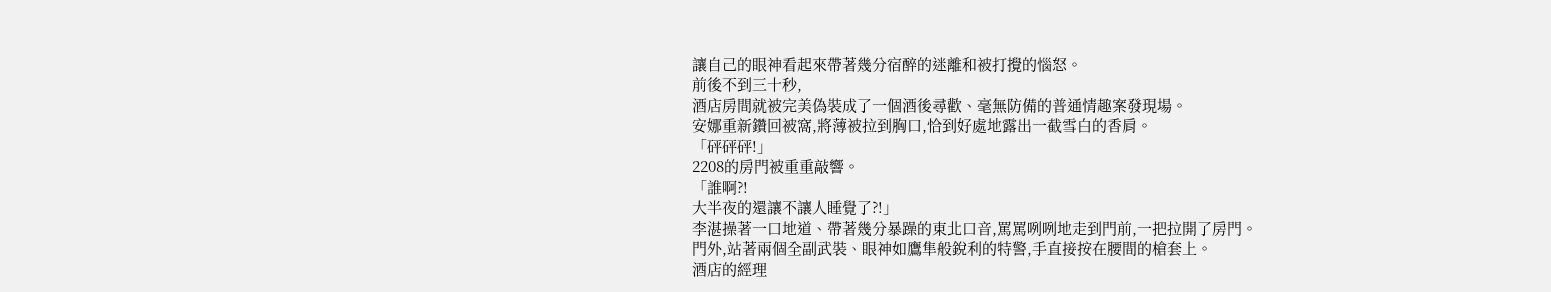讓自己的眼神看起來帶著幾分宿醉的迷離和被打攪的惱怒。
前後不到三十秒,
酒店房間就被完美偽裝成了一個酒後尋歡、毫無防備的普通情趣案發現場。
安娜重新鑽回被窩,將薄被拉到胸口,恰到好處地露出一截雪白的香肩。
「砰砰砰!」
2208的房門被重重敲響。
「誰啊?!
大半夜的還讓不讓人睡覺了?!」
李湛操著一口地道、帶著幾分暴躁的東北口音,罵罵咧咧地走到門前,一把拉開了房門。
門外,站著兩個全副武裝、眼神如鷹隼般銳利的特警,手直接按在腰間的槍套上。
酒店的經理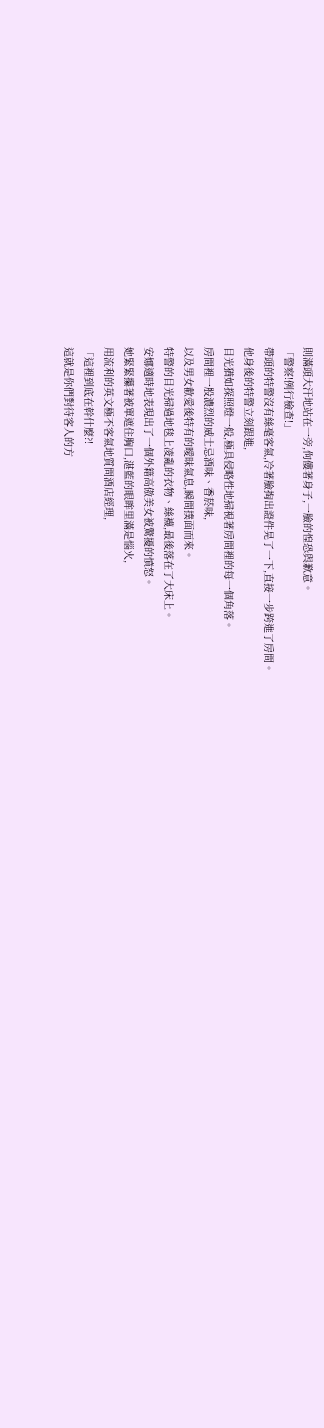則滿頭大汗地站在一旁,佝僂著身子,一臉的惶恐與歉意。
「警察!例行檢查!」
帶頭的特警沒有絲毫客氣,冷著臉掏出證件晃了一下,直接一步跨進了房間。
他身後的特警立刻跟進,
目光猶如探照燈一般,極具侵略性地掃視著房間裡的每一個角落。
房間裡一股濃烈的威士忌酒味、香菸味,
以及男女歡愛後特有的曖昧氣息,瞬間撲面而來。
特警的目光掃過地毯上凌亂的衣物、絲襪,最後落在了大床上。
安娜適時地表現出了一個外籍高傲美女被驚擾的憤怒。
她緊緊攥著被單遮住胸口,湛藍的眼眸里滿是惱火,
用流利的英文極不客氣地質問酒店經理,
「這裡到底在幹什麼?!
這就是你們對待客人的方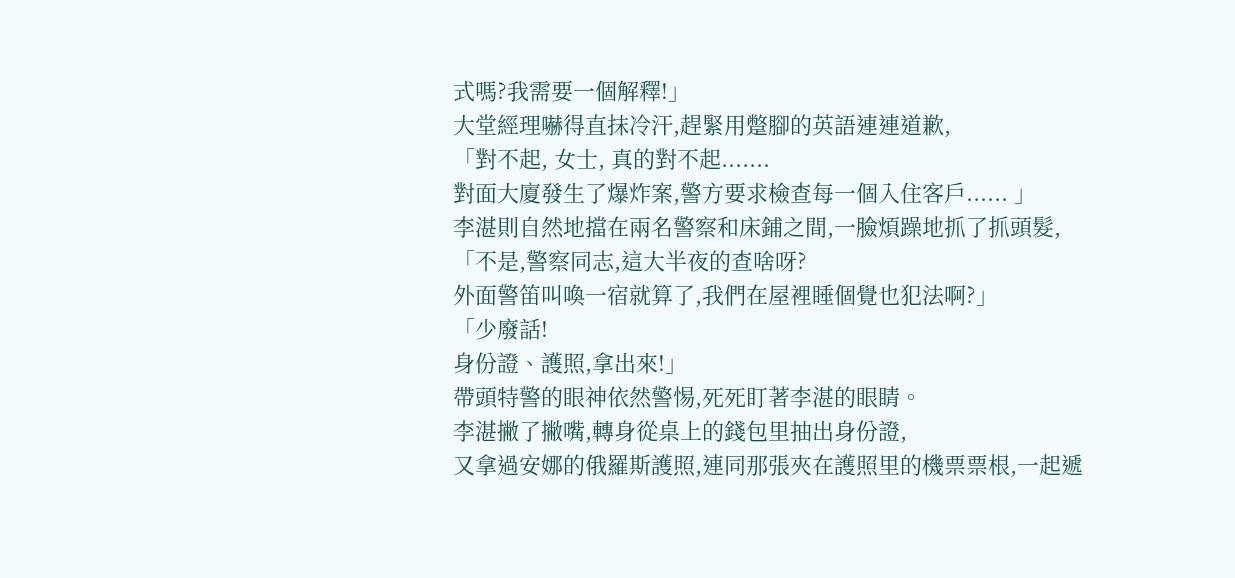式嗎?我需要一個解釋!」
大堂經理嚇得直抹冷汗,趕緊用蹩腳的英語連連道歉,
「對不起, 女士, 真的對不起.......
對面大廈發生了爆炸案,警方要求檢查每一個入住客戶...... 」
李湛則自然地擋在兩名警察和床鋪之間,一臉煩躁地抓了抓頭髮,
「不是,警察同志,這大半夜的查啥呀?
外面警笛叫喚一宿就算了,我們在屋裡睡個覺也犯法啊?」
「少廢話!
身份證、護照,拿出來!」
帶頭特警的眼神依然警惕,死死盯著李湛的眼睛。
李湛撇了撇嘴,轉身從桌上的錢包里抽出身份證,
又拿過安娜的俄羅斯護照,連同那張夾在護照里的機票票根,一起遞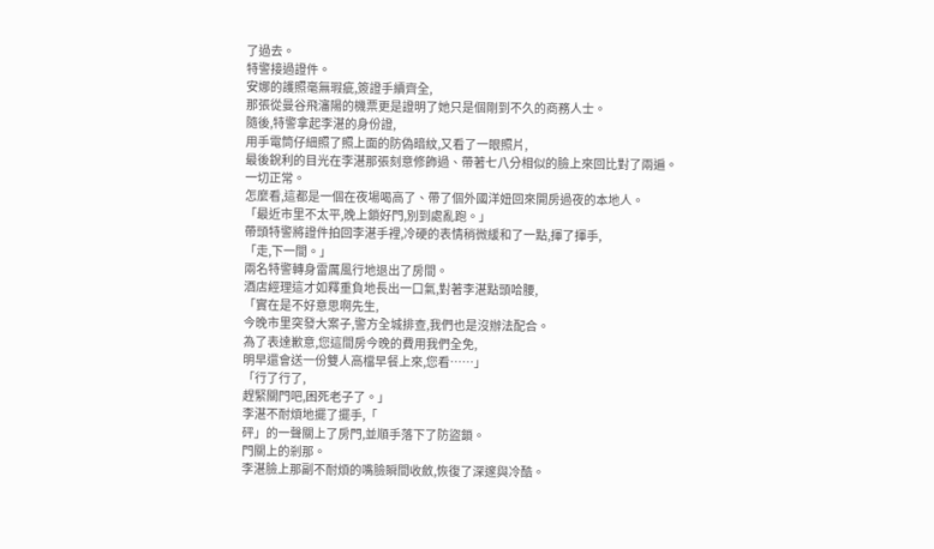了過去。
特警接過證件。
安娜的護照毫無瑕疵,簽證手續齊全,
那張從曼谷飛瀋陽的機票更是證明了她只是個剛到不久的商務人士。
隨後,特警拿起李湛的身份證,
用手電筒仔細照了照上面的防偽暗紋,又看了一眼照片,
最後銳利的目光在李湛那張刻意修飾過、帶著七八分相似的臉上來回比對了兩遍。
一切正常。
怎麼看,這都是一個在夜場喝高了、帶了個外國洋妞回來開房過夜的本地人。
「最近市里不太平,晚上鎖好門,別到處亂跑。」
帶頭特警將證件拍回李湛手裡,冷硬的表情稍微緩和了一點,揮了揮手,
「走,下一間。」
兩名特警轉身雷厲風行地退出了房間。
酒店經理這才如釋重負地長出一口氣,對著李湛點頭哈腰,
「實在是不好意思啊先生,
今晚市里突發大案子,警方全城排查,我們也是沒辦法配合。
為了表達歉意,您這間房今晚的費用我們全免,
明早還會送一份雙人高檔早餐上來,您看……」
「行了行了,
趕緊關門吧,困死老子了。」
李湛不耐煩地擺了擺手,「
砰」的一聲關上了房門,並順手落下了防盜鎖。
門關上的剎那。
李湛臉上那副不耐煩的嘴臉瞬間收斂,恢復了深邃與冷酷。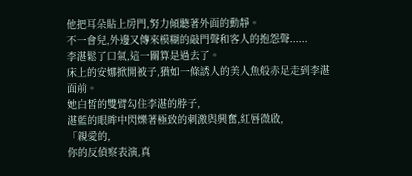他把耳朵貼上房門,努力傾聽著外面的動靜。
不一會兒,外邊又傳來模糊的敲門聲和客人的抱怨聲......
李湛鬆了口氣,這一關算是過去了。
床上的安娜掀開被子,猶如一條誘人的美人魚般赤足走到李湛面前。
她白皙的雙臂勾住李湛的脖子,
湛藍的眼眸中閃爍著極致的刺激與興奮,紅唇微啟,
「親愛的,
你的反偵察表演,真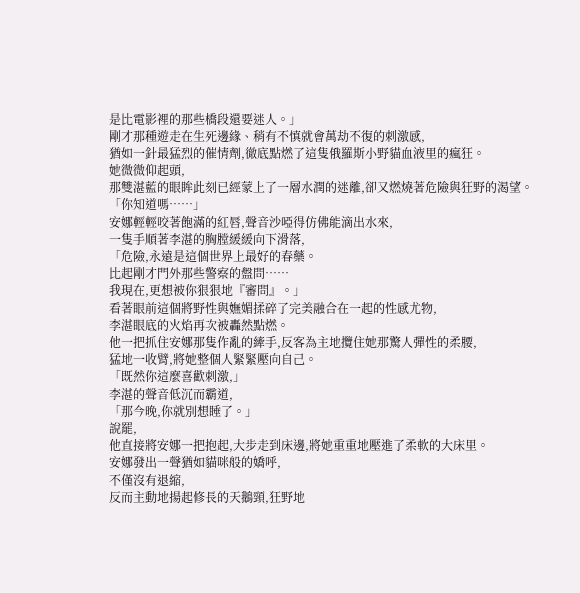是比電影裡的那些橋段還要迷人。」
剛才那種遊走在生死邊緣、稍有不慎就會萬劫不復的刺激感,
猶如一針最猛烈的催情劑,徹底點燃了這隻俄羅斯小野貓血液里的瘋狂。
她微微仰起頭,
那雙湛藍的眼眸此刻已經蒙上了一層水潤的迷離,卻又燃燒著危險與狂野的渴望。
「你知道嗎……」
安娜輕輕咬著飽滿的紅唇,聲音沙啞得仿佛能滴出水來,
一隻手順著李湛的胸膛緩緩向下滑落,
「危險,永遠是這個世界上最好的春藥。
比起剛才門外那些警察的盤問……
我現在,更想被你狠狠地『審問』。」
看著眼前這個將野性與嫵媚揉碎了完美融合在一起的性感尤物,
李湛眼底的火焰再次被轟然點燃。
他一把抓住安娜那隻作亂的縴手,反客為主地攬住她那驚人彈性的柔腰,
猛地一收臂,將她整個人緊緊壓向自己。
「既然你這麼喜歡刺激,」
李湛的聲音低沉而霸道,
「那今晚,你就別想睡了。」
說罷,
他直接將安娜一把抱起,大步走到床邊,將她重重地壓進了柔軟的大床里。
安娜發出一聲猶如貓咪般的嬌呼,
不僅沒有退縮,
反而主動地揚起修長的天鵝頸,狂野地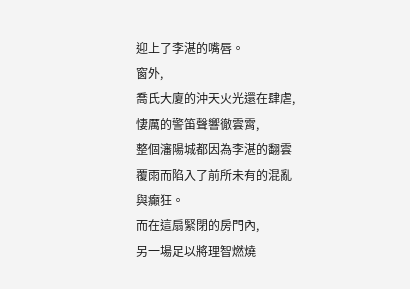迎上了李湛的嘴唇。
窗外,
喬氏大廈的沖天火光還在肆虐,悽厲的警笛聲響徹雲霄,
整個瀋陽城都因為李湛的翻雲覆雨而陷入了前所未有的混亂與癲狂。
而在這扇緊閉的房門內,
另一場足以將理智燃燒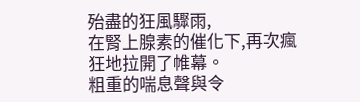殆盡的狂風驟雨,
在腎上腺素的催化下,再次瘋狂地拉開了帷幕。
粗重的喘息聲與令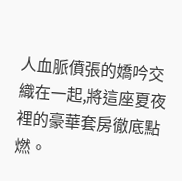人血脈僨張的嬌吟交織在一起,將這座夏夜裡的豪華套房徹底點燃。